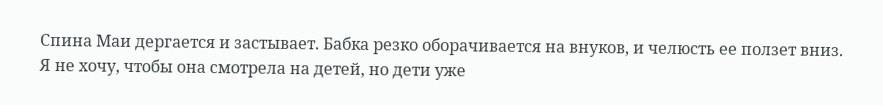Спина Маи дергается и застывает. Бабка резко оборачивается на внуков, и челюсть ее ползет вниз. Я не хочу, чтобы она смотрела на детей, но дети уже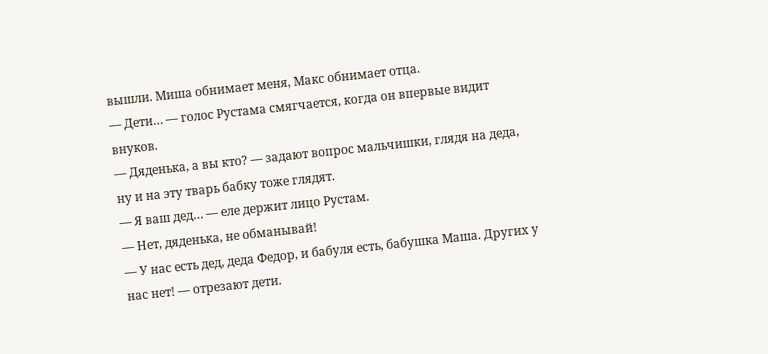вышли. Миша обнимает меня, Макс обнимает отца.
— Дети… — голос Рустама смягчается, когда он впервые видит внуков.
— Дяденька, а вы кто? — задают вопрос мальчишки, глядя на деда, ну и на эту тварь бабку тоже глядят.
— Я ваш дед… — еле держит лицо Рустам.
— Нет, дяденька, не обманывай!
— У нас есть дед, деда Федор, и бабуля есть, бабушка Маша. Других у нас нет! — отрезают дети.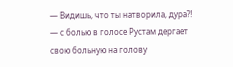— Видишь, что ты натворила, дура⁈ — с болью в голосе Рустам дергает свою больную на голову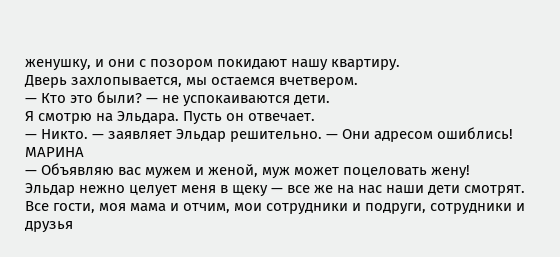женушку, и они с позором покидают нашу квартиру.
Дверь захлопывается, мы остаемся вчетвером.
— Кто это были? — не успокаиваются дети.
Я смотрю на Эльдара. Пусть он отвечает.
— Никто. — заявляет Эльдар решительно. — Они адресом ошиблись!
МАРИНА
— Объявляю вас мужем и женой, муж может поцеловать жену!
Эльдар нежно целует меня в щеку — все же на нас наши дети смотрят.
Все гости, моя мама и отчим, мои сотрудники и подруги, сотрудники и друзья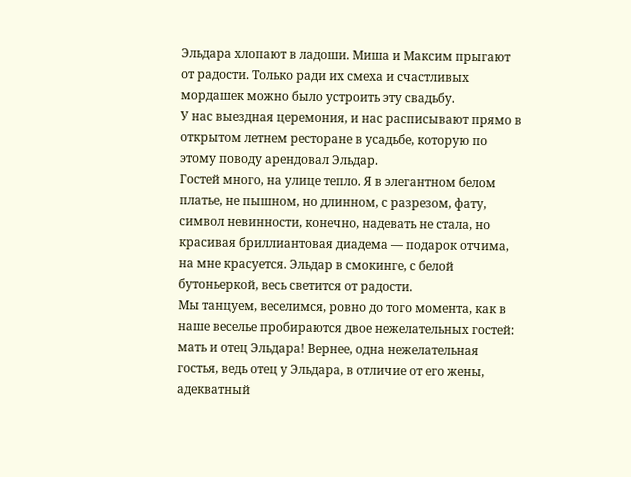Эльдара хлопают в ладоши. Миша и Максим прыгают от радости. Только ради их смеха и счастливых мордашек можно было устроить эту свадьбу.
У нас выездная церемония, и нас расписывают прямо в открытом летнем ресторане в усадьбе, которую по этому поводу арендовал Эльдар.
Гостей много, на улице тепло. Я в элегантном белом платье, не пышном, но длинном, с разрезом, фату, символ невинности, конечно, надевать не стала, но красивая бриллиантовая диадема — подарок отчима, на мне красуется. Эльдар в смокинге, с белой бутоньеркой, весь светится от радости.
Мы танцуем, веселимся, ровно до того момента, как в наше веселье пробираются двое нежелательных гостей: мать и отец Эльдара! Вернее, одна нежелательная гостья, ведь отец у Эльдара, в отличие от его жены, адекватный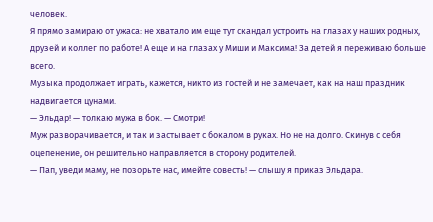человек.
Я прямо замираю от ужаса: не хватало им еще тут скандал устроить на глазах у наших родных, друзей и коллег по работе! А еще и на глазах у Миши и Максима! За детей я переживаю больше всего.
Музыка продолжает играть, кажется, никто из гостей и не замечает, как на наш праздник надвигается цунами.
— Эльдар! — толкаю мужа в бок. — Смотри!
Муж разворачивается, и так и застывает с бокалом в руках. Но не на долго. Скинув с себя оцепенение, он решительно направляется в сторону родителей.
— Пап, уведи маму, не позорьте нас, имейте совесть! — слышу я приказ Эльдара.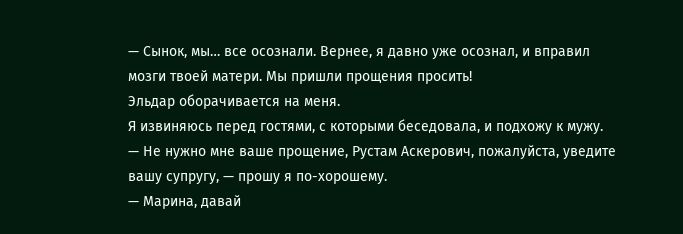— Сынок, мы… все осознали. Вернее, я давно уже осознал, и вправил мозги твоей матери. Мы пришли прощения просить!
Эльдар оборачивается на меня.
Я извиняюсь перед гостями, с которыми беседовала, и подхожу к мужу.
— Не нужно мне ваше прощение, Рустам Аскерович, пожалуйста, уведите вашу супругу, — прошу я по-хорошему.
— Марина, давай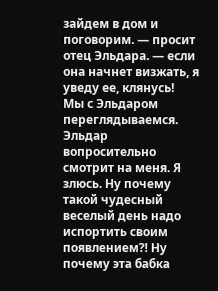зайдем в дом и поговорим. — просит отец Эльдара. — если она начнет визжать, я уведу ее, клянусь!
Мы с Эльдаром переглядываемся. Эльдар вопросительно смотрит на меня. Я злюсь. Ну почему такой чудесный веселый день надо испортить своим появлением⁈ Ну почему эта бабка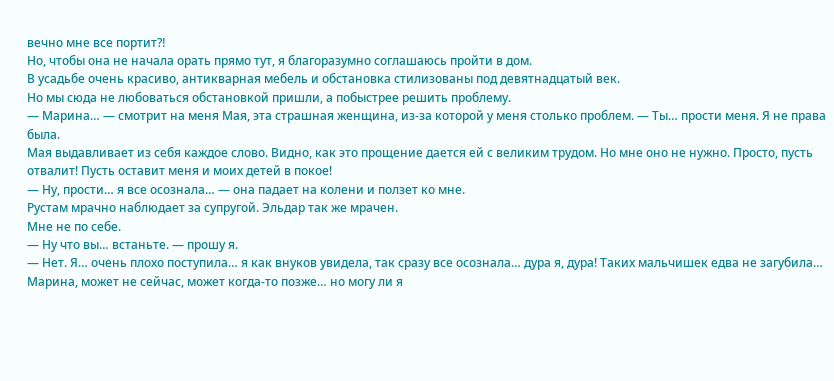вечно мне все портит⁈
Но, чтобы она не начала орать прямо тут, я благоразумно соглашаюсь пройти в дом.
В усадьбе очень красиво, антикварная мебель и обстановка стилизованы под девятнадцатый век.
Но мы сюда не любоваться обстановкой пришли, а побыстрее решить проблему.
— Марина… — смотрит на меня Мая, эта страшная женщина, из-за которой у меня столько проблем. — Ты… прости меня. Я не права была.
Мая выдавливает из себя каждое слово. Видно, как это прощение дается ей с великим трудом. Но мне оно не нужно. Просто, пусть отвалит! Пусть оставит меня и моих детей в покое!
— Ну, прости… я все осознала… — она падает на колени и ползет ко мне.
Рустам мрачно наблюдает за супругой. Эльдар так же мрачен.
Мне не по себе.
— Ну что вы… встаньте. — прошу я.
— Нет. Я… очень плохо поступила… я как внуков увидела, так сразу все осознала… дура я, дура! Таких мальчишек едва не загубила… Марина, может не сейчас, может когда-то позже… но могу ли я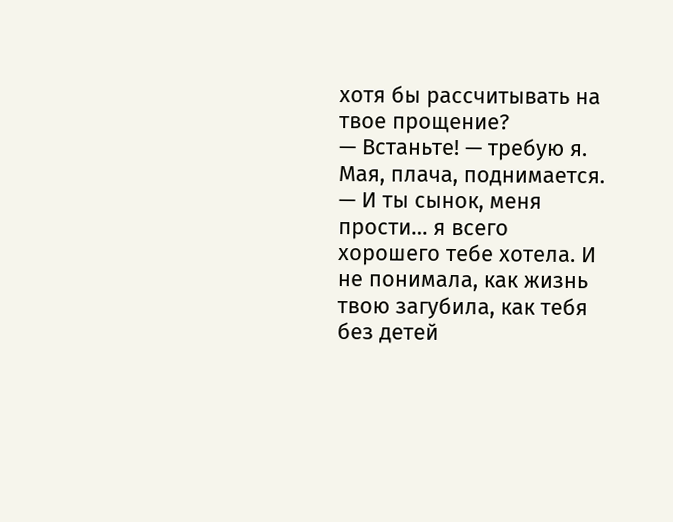хотя бы рассчитывать на твое прощение?
— Встаньте! — требую я.
Мая, плача, поднимается.
— И ты сынок, меня прости… я всего хорошего тебе хотела. И не понимала, как жизнь твою загубила, как тебя без детей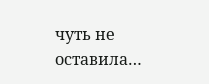чуть не оставила…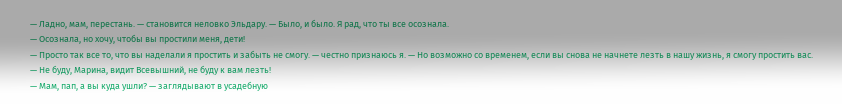— Ладно, мам, перестань. — становится неловко Эльдару. — Было, и было. Я рад, что ты все осознала.
— Осознала, но хочу, чтобы вы простили меня, дети!
— Просто так все то, что вы наделали я простить и забыть не смогу. — честно признаюсь я. — Но возможно со временем, если вы снова не начнете лезть в нашу жизнь, я смогу простить вас.
— Не буду, Марина, видит Всевышний, не буду к вам лезть!
— Мам, пап, а вы куда ушли? — заглядывают в усадебную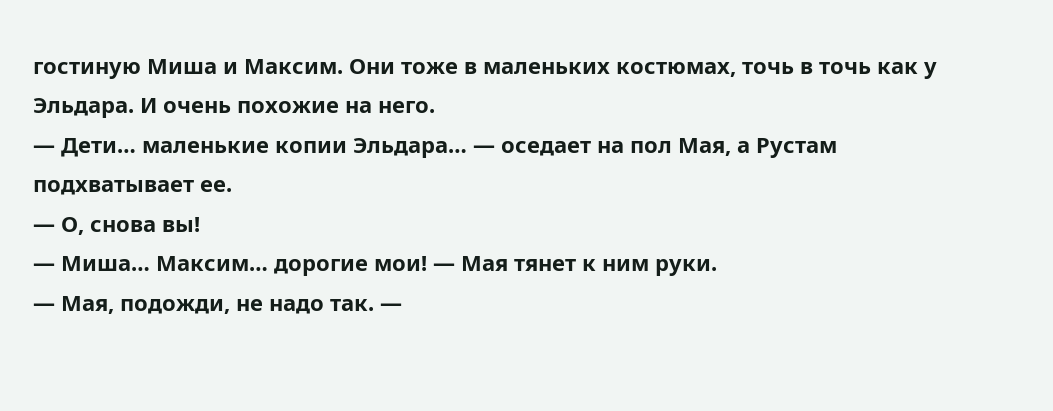гостиную Миша и Максим. Они тоже в маленьких костюмах, точь в точь как у Эльдара. И очень похожие на него.
— Дети… маленькие копии Эльдара… — оседает на пол Мая, а Рустам подхватывает ее.
— О, снова вы!
— Миша… Максим… дорогие мои! — Мая тянет к ним руки.
— Мая, подожди, не надо так. —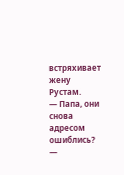встряхивает жену Рустам.
— Папа, они снова адресом ошиблись? —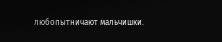любопытничают мальчишки.